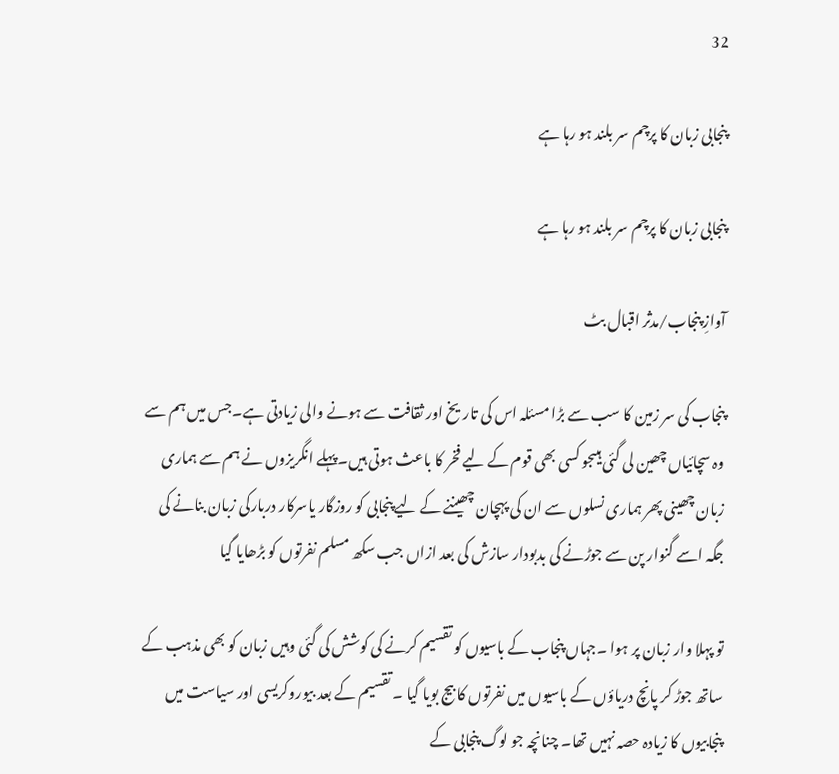32

پنجابی زبان کا پرچم سر بلند ہو رہا ہے

پنجابی زبان کا پرچم سر بلند ہو رہا ہے

آوازِ پنجاب/مدثر اقبال بٹ

پنجاب کی سر زمین کا سب سے بڑا مسئلہ اس کی تاریخ اور ثقافت سے ہونے والی زیادتی ہے۔جس میں ہم سے وہ سچائیاں چھین لی گئی ہیںجو کسی بھی قوم کے لیے فخر کا باعث ہوتی ہیں۔پہلے انگریزوں نے ہم سے ہماری زبان چھینی پھر ہماری نسلوں سے ان کی پہچان چھیننے کے لیے پنجابی کو روزگار یاسرکار دربارکی زبان بنانے کی جگہ اسے گنوار پن سے جوڑنے کی بدبودار سازش کی بعد ازاں جب سکھ مسلم نفرتوں کو بڑھایا گیا

تو پہلا وار زبان پر ہوا ۔جہاں پنجاب کے باسیوں کو تقسیم کرنے کی کوشش کی گئی وہیں زبان کو بھی مذہب کے ساتھ جوڑ کر پانچ دریاؤں کے باسیوں میں نفرتوں کا بیج بویا گیا ۔ تقسیم کے بعد بیوروکریسی اور سیاست میں پنجابیوں کا زیادہ حصہ نہیں تھا۔ چنانچہ جو لوگ پنجابی کے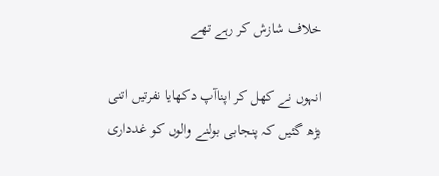خلاف شازش کر رہے تھے

انہوں نے کھل کر اپناآپ دکھایا نفرتیں اتنی بڑھ گئیں کہ پنجابی بولنے والوں کو غدداری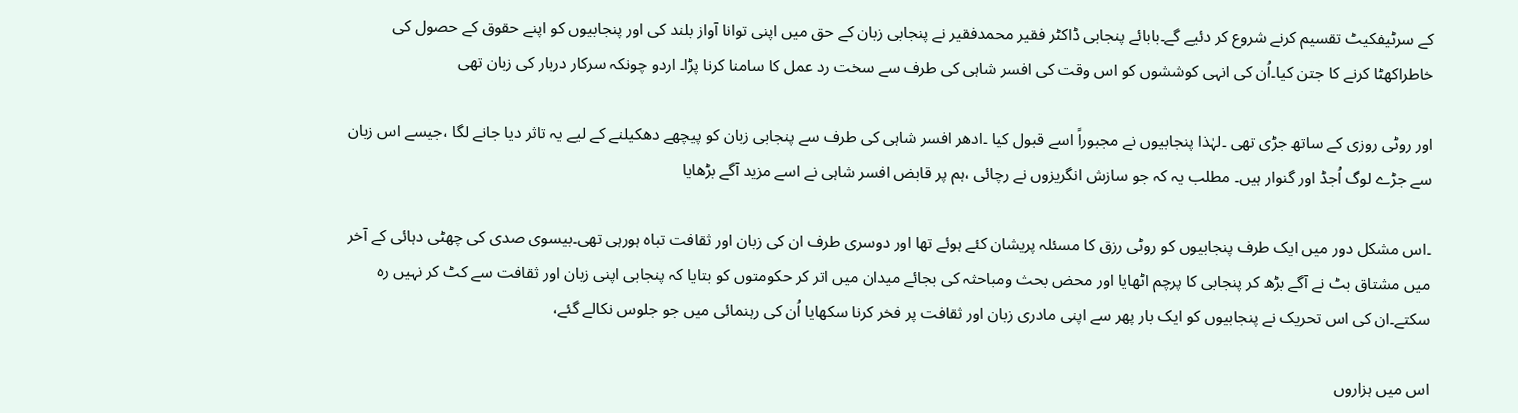کے سرٹیفکیٹ تقسیم کرنے شروع کر دئیے گے۔بابائے پنجابی ڈاکٹر فقیر محمدفقیر نے پنجابی زبان کے حق میں اپنی توانا آواز بلند کی اور پنجابیوں کو اپنے حقوق کے حصول کی خاطراکھٹا کرنے کا جتن کیا۔اُن کی انہی کوششوں کو اس وقت کی افسر شاہی کی طرف سے سخت رد عمل کا سامنا کرنا پڑا۔ اردو چونکہ سرکار دربار کی زبان تھی

اور روٹی روزی کے ساتھ جڑی تھی ۔لہٰذا پنجابیوں نے مجبوراً اسے قبول کیا ۔ادھر افسر شاہی کی طرف سے پنجابی زبان کو پیچھے دھکیلنے کے لیے یہ تاثر دیا جانے لگا ،جیسے اس زبان سے جڑے لوگ اُجڈ اور گنوار ہیں۔ مطلب یہ کہ جو سازش انگریزوں نے رچائی ،ہم پر قابض افسر شاہی نے اسے مزید آگے بڑھایا

۔اس مشکل دور میں ایک طرف پنجابیوں کو روٹی رزق کا مسئلہ پریشان کئے ہوئے تھا اور دوسری طرف ان کی زبان اور ثقافت تباہ ہورہی تھی۔بیسوی صدی کی چھٹی دہائی کے آخر میں مشتاق بٹ نے آگے بڑھ کر پنجابی کا پرچم اٹھایا اور محض بحث ومباحثہ کی بجائے میدان میں اتر کر حکومتوں کو بتایا کہ پنجابی اپنی زبان اور ثقافت سے کٹ کر نہیں رہ سکتے۔ان کی اس تحریک نے پنجابیوں کو ایک بار پھر سے اپنی مادری زبان اور ثقافت پر فخر کرنا سکھایا اُن کی رہنمائی میں جو جلوس نکالے گئے،

اس میں ہزاروں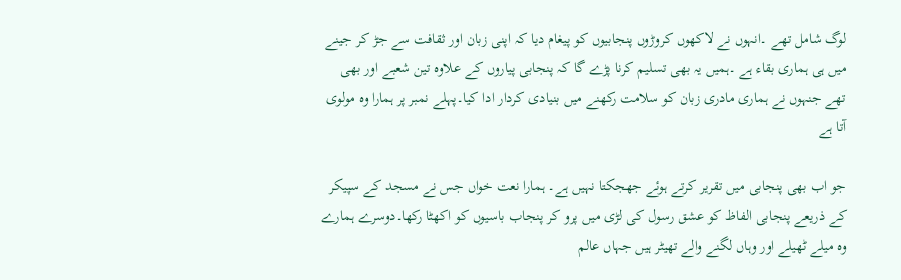لوگ شامل تھے ۔انہوں نے لاکھوں کروڑوں پنجابیوں کو پیغام دیا کہ اپنی زبان اور ثقافت سے جڑ کر جینے میں ہی ہماری بقاء ہے ۔ہمیں یہ بھی تسلیم کرنا پڑے گا کہ پنجابی پیاروں کے علاوہ تین شعبے اور بھی تھے جنہوں نے ہماری مادری زبان کو سلامت رکھنے میں بنیادی کردار ادا کیا۔پہلے نمبر پر ہمارا وہ مولوی آتا ہے

جو اب بھی پنجابی میں تقریر کرتے ہوئے جھجکتا نہیں ہے۔ ہمارا نعت خواں جس نے مسجد کے سپیکر کے ذریعے پنجابی الفاظ کو عشق رسول کی لڑی میں پرو کر پنجاب باسیوں کو اکھٹا رکھا۔دوسرے ہمارے وہ میلے ٹھیلے اور وہاں لگنے والے تھیٹر ہیں جہاں عالم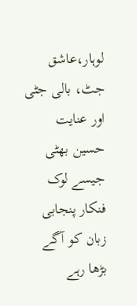لوہار،عاشق جٹ، بالی جٹی اور عنایت حسین بھٹی جیسے لوک فنکار پنجابی زبان کو آگے بڑھا رہے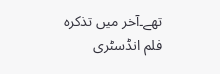تھے۔آخر میں تذکرہ فلم انڈسٹری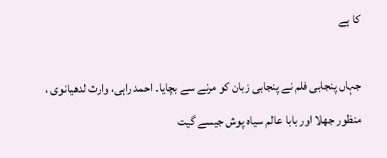کا ہے

جہاں پنجابی فلم نے پنجابی زبان کو مرنے سے بچایا۔ احمد راہی، وارث لدھیانوی ، منظور جھلا اور بابا عالم سیاہ پوش جیسے گیت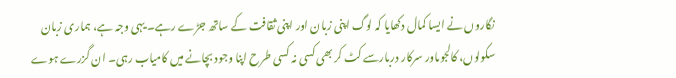نگاروں نے ایسا کمال دکھایا کہ لوگ اپنی زبان اور اپنی ثقافت کے ساتھ جڑے رہے۔ یہی وجہ ہے، ہماری زبان سکولوں، کالجوںاور سرکار دربارسے کٹ کر بھی کسی نہ کسی طرح اپنا وجود بچانے میں کامیاب رہی۔ ان گزرے ہوے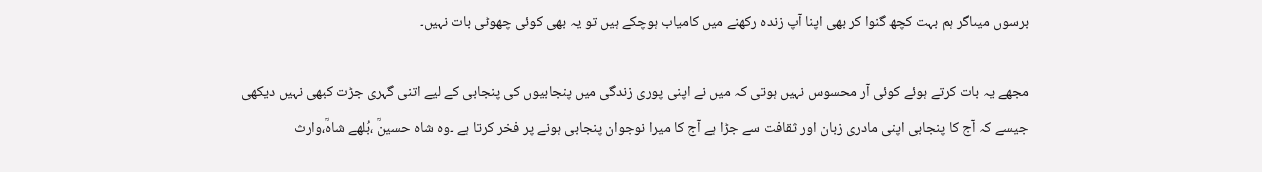برسوں میںاگر ہم بہت کچھ گنوا کر بھی اپنا آپ زندہ رکھنے میں کامیاب ہوچکے ہیں تو یہ بھی کوئی چھوٹی بات نہیں۔

مجھے یہ بات کرتے ہوئے کوئی آر محسوس نہیں ہوتی کہ میں نے اپنی پوری زندگی میں پنجابیوں کی پنجابی کے لیے اتنی گہری جڑت کبھی نہیں دیکھی جیسے کہ آج کا پنجابی اپنی مادری زبان اور ثقافت سے جڑا ہے آج کا میرا نوجوان پنجابی ہونے پر فخر کرتا ہے ۔وہ شاہ حسینؒ ،بُلھے شاہؒ،وارث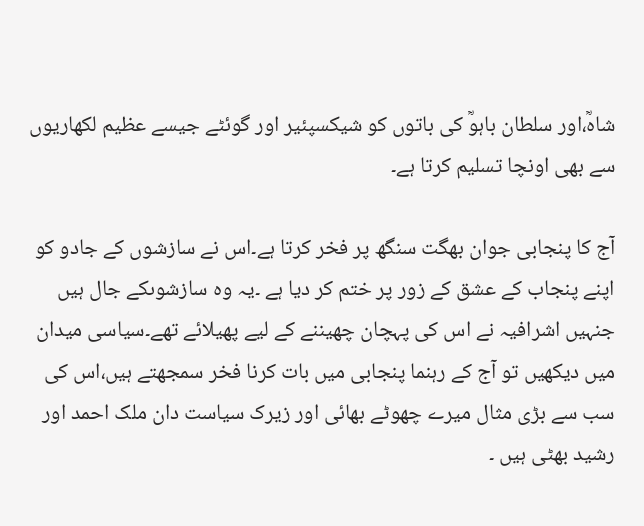شاہؒ،اور سلطان باہوؒ کی باتوں کو شیکسپئیر اور گوئٹے جیسے عظیم لکھاریوں سے بھی اونچا تسلیم کرتا ہے۔

آج کا پنجابی جوان بھگت سنگھ پر فخر کرتا ہے۔اس نے سازشوں کے جادو کو اپنے پنجاب کے عشق کے زور پر ختم کر دیا ہے ۔یہ وہ سازشوںکے جال ہیں جنہیں اشرافیہ نے اس کی پہچان چھیننے کے لیے پھیلائے تھے۔سیاسی میدان میں دیکھیں تو آج کے رہنما پنجابی میں بات کرنا فخر سمجھتے ہیں،اس کی سب سے بڑی مثال میرے چھوٹے بھائی اور زیرک سیاست دان ملک احمد اور رشید بھٹی ہیں ۔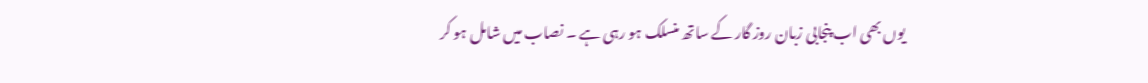یوں بھی اب پنجابی زبان روز گار کے ساتھ منسلک ہو رہی ہے ۔ نصاب میں شامل ہو کر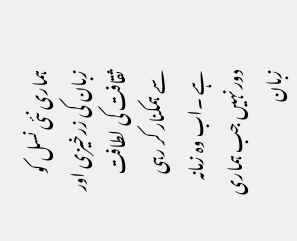ہماری نئی نسل کو زبان کی زرخیزی اور ثقافت کی لطافت سے ہمکنار کر رہی ہے ۔اب وہ زمانہ دور نہیں جب ہماری زبان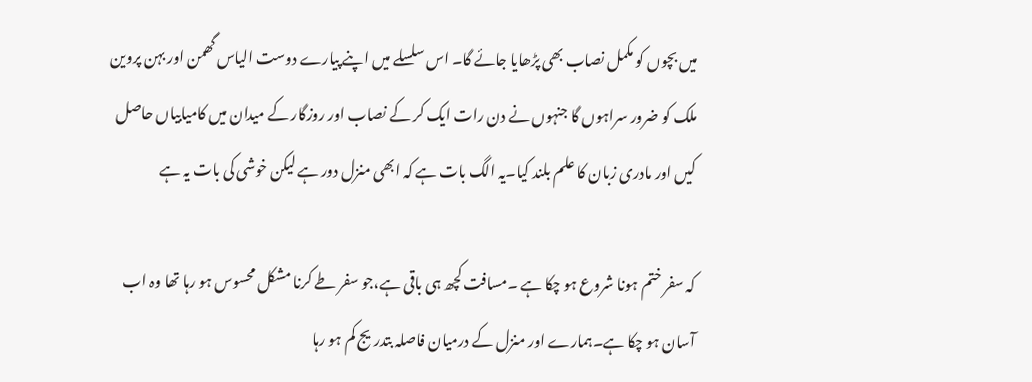میں بچوں کو مکمل نصاب بھی پڑھایا جائے گا۔ اس سلسلے میں اپنے پیارے دوست الیاس گھمن اور بہن پروین ملک کو ضرور سراہوں گا جنہوں نے دن رات ایک کر کے نصاب اور روزگار کے میدان میں کامیابیاں حاصل کیں اور مادری زبان کا علم بلند کیا۔یہ الگ بات ہے کہ ابھی منزل دور ہے لیکن خوشی کی بات یہ ہے

کہ سفر ختم ہونا شروع ہو چکا ہے ۔مسافت کچھ ہی باقی ہے،جو سفر طے کرنا مشکل محسوس ہو رہا تھا وہ اب آسان ہو چکا ہے۔ہمارے اور منزل کے درمیان فاصلہ بتدریج کم ہو رہا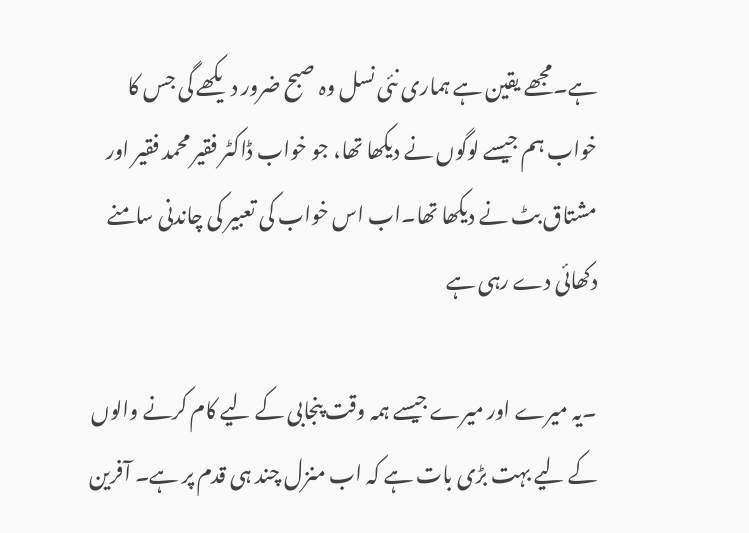ہے۔مجھے یقین ہے ہماری نئی نسل وہ صبح ضرور دیکھے گی جس کا خواب ہم جیسے لوگوں نے دیکھا تھا، جو خواب ڈاکٹر فقیر محمد فقیر اور مشتاق بٹ نے دیکھا تھا۔اب اس خواب کی تعبیر کی چاندنی سامنے دکھائی دے رہی ہے

۔یہ میرے اور میرے جیسے ہمہ وقت پنجابی کے لیے کام کرنے والوں کے لیے بہت بڑی بات ہے کہ اب منزل چند ہی قدم پر ہے۔ آفرین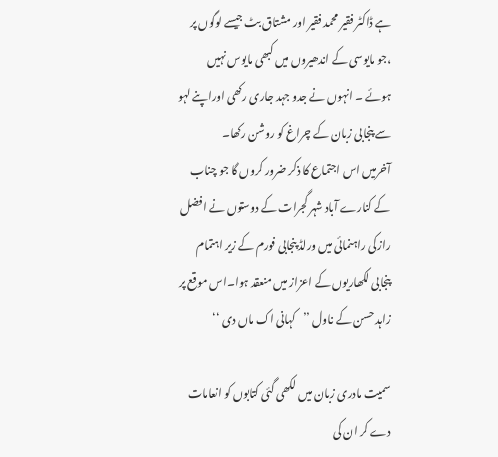ہے ڈاکٹر فقیر محمد فقیر اور مشتاق بٹ جیسے لوگوں پر ،جو مایوسی کے اندھیروں میں کبھی مایوس نہیں ہوئے ۔ انہوں نے جدو جہد جاری رکھی اوراپنے لہو سے پنجابی زبان کے چراغ کو روشن رکھا۔
آخرمیں اس اجتماع کا ذکر ضرور کروں گا جو چناب کے کنارے آباد شہر گجرات کے دوستوں نے افضل رازکی راہنمائی میں ورلڈ پنجابی فورم کے زیر اہتمام پنجابی لکھاریوں کے اعزاز میں منعقد ہوا۔اس موقع پر زاہد حسن کے ناول ’’کہانی اک ماں دی ‘‘

سمیت مادری زبان میں لکھی گئی کتابوں کو انعامات دے کر ان کی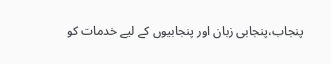پنجاب،پنجابی زبان اور پنجابیوں کے لیے خدمات کو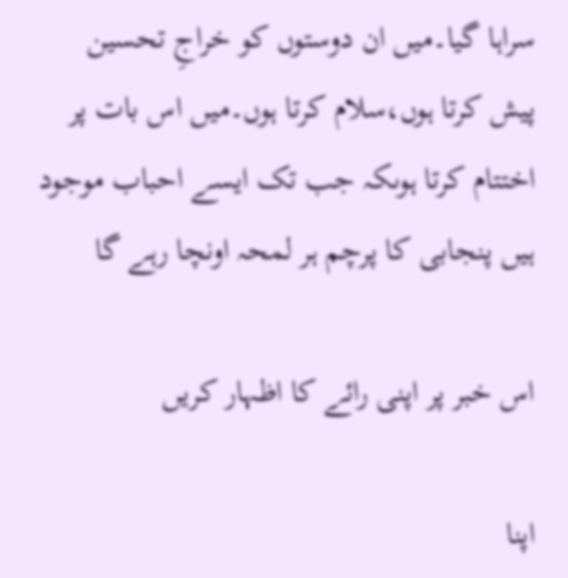سراہا گیا۔میں ان دوستوں کو خراجِ تحسین پیش کرتا ہوں،سلام کرتا ہوں۔میں اس بات پر اختتام کرتا ہوںکہ جب تک ایسے احباب موجود ہیں پنجابی کا پرچم ہر لمحہ اونچا رہے گا

اس خبر پر اپنی رائے کا اظہار کریں

اپنا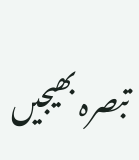تبصرہ بھیجیں